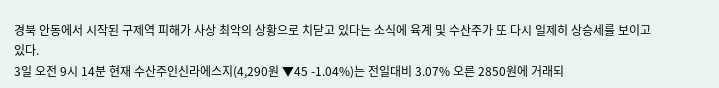경북 안동에서 시작된 구제역 피해가 사상 최악의 상황으로 치닫고 있다는 소식에 육계 및 수산주가 또 다시 일제히 상승세를 보이고 있다.
3일 오전 9시 14분 현재 수산주인신라에스지(4,290원 ▼45 -1.04%)는 전일대비 3.07% 오른 2850원에 거래되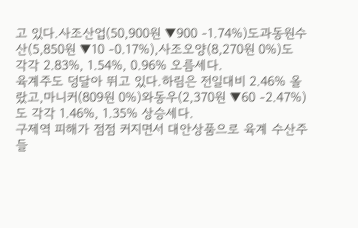고 있다.사조산업(50,900원 ▼900 -1.74%)도과동원수산(5,850원 ▼10 -0.17%),사조오양(8,270원 0%)도 각각 2.83%, 1.54%, 0.96% 오름세다.
육계주도 덩달아 뛰고 있다.하림은 전일대비 2.46% 올랐고,마니커(809원 0%)와동우(2,370원 ▼60 -2.47%)도 각각 1.46%, 1.35% 상승세다.
구제역 피해가 점점 커지면서 대안상품으로 육계 수산주들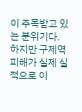이 주목받고 있는 분위기다. 하지만 구제역 피해가 실제 실적으로 이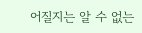어질지는 알 수 없는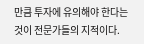만큼 투자에 유의해야 한다는 것이 전문가들의 지적이다.